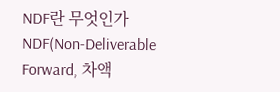NDF란 무엇인가
NDF(Non-Deliverable Forward, 차액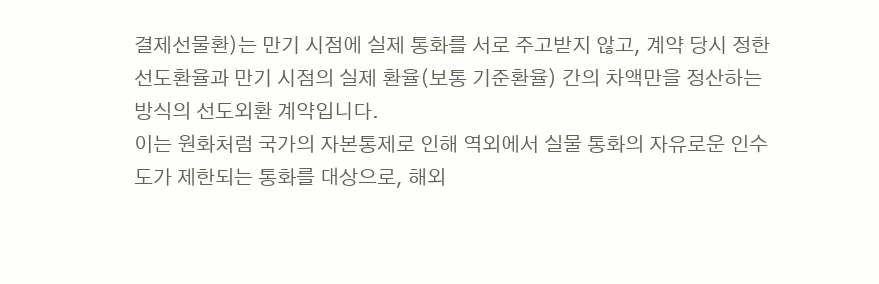결제선물환)는 만기 시점에 실제 통화를 서로 주고받지 않고, 계약 당시 정한 선도환율과 만기 시점의 실제 환율(보통 기준환율) 간의 차액만을 정산하는 방식의 선도외환 계약입니다.
이는 원화처럼 국가의 자본통제로 인해 역외에서 실물 통화의 자유로운 인수도가 제한되는 통화를 대상으로, 해외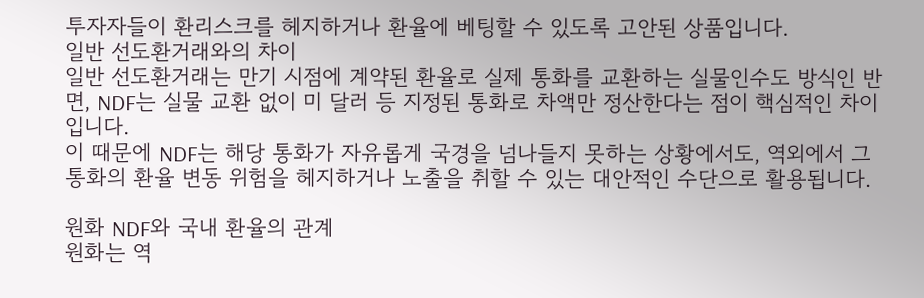투자자들이 환리스크를 헤지하거나 환율에 베팅할 수 있도록 고안된 상품입니다.
일반 선도환거래와의 차이
일반 선도환거래는 만기 시점에 계약된 환율로 실제 통화를 교환하는 실물인수도 방식인 반면, NDF는 실물 교환 없이 미 달러 등 지정된 통화로 차액만 정산한다는 점이 핵심적인 차이입니다.
이 때문에 NDF는 해당 통화가 자유롭게 국경을 넘나들지 못하는 상황에서도, 역외에서 그 통화의 환율 변동 위험을 헤지하거나 노출을 취할 수 있는 대안적인 수단으로 활용됩니다.

원화 NDF와 국내 환율의 관계
원화는 역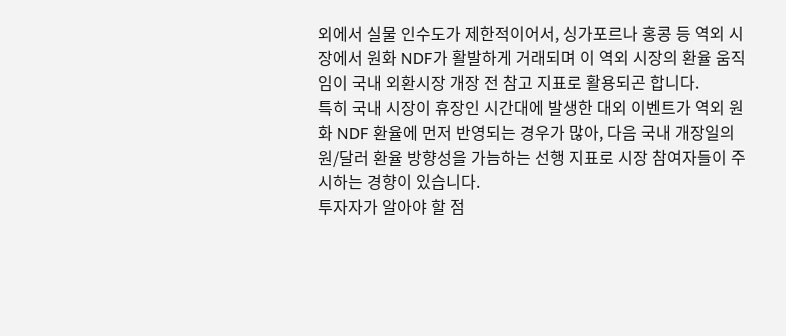외에서 실물 인수도가 제한적이어서, 싱가포르나 홍콩 등 역외 시장에서 원화 NDF가 활발하게 거래되며 이 역외 시장의 환율 움직임이 국내 외환시장 개장 전 참고 지표로 활용되곤 합니다.
특히 국내 시장이 휴장인 시간대에 발생한 대외 이벤트가 역외 원화 NDF 환율에 먼저 반영되는 경우가 많아, 다음 국내 개장일의 원/달러 환율 방향성을 가늠하는 선행 지표로 시장 참여자들이 주시하는 경향이 있습니다.
투자자가 알아야 할 점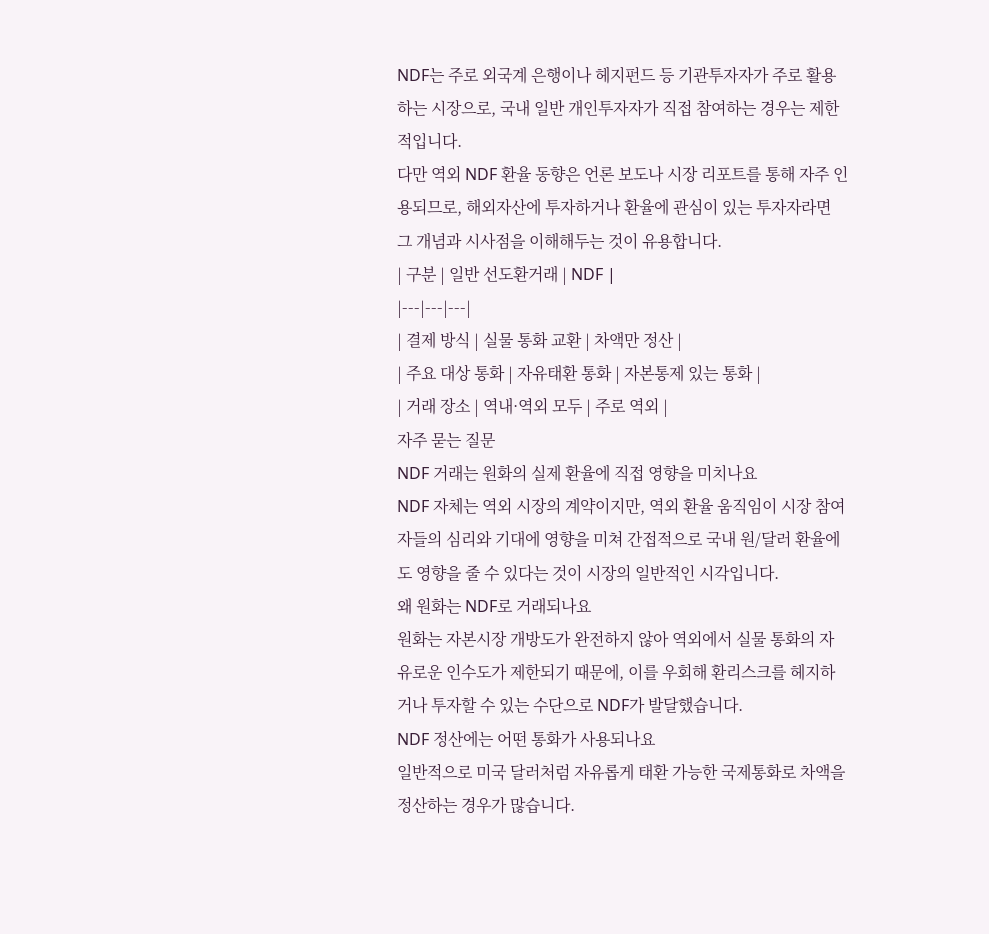NDF는 주로 외국계 은행이나 헤지펀드 등 기관투자자가 주로 활용하는 시장으로, 국내 일반 개인투자자가 직접 참여하는 경우는 제한적입니다.
다만 역외 NDF 환율 동향은 언론 보도나 시장 리포트를 통해 자주 인용되므로, 해외자산에 투자하거나 환율에 관심이 있는 투자자라면 그 개념과 시사점을 이해해두는 것이 유용합니다.
| 구분 | 일반 선도환거래 | NDF |
|---|---|---|
| 결제 방식 | 실물 통화 교환 | 차액만 정산 |
| 주요 대상 통화 | 자유태환 통화 | 자본통제 있는 통화 |
| 거래 장소 | 역내·역외 모두 | 주로 역외 |
자주 묻는 질문
NDF 거래는 원화의 실제 환율에 직접 영향을 미치나요
NDF 자체는 역외 시장의 계약이지만, 역외 환율 움직임이 시장 참여자들의 심리와 기대에 영향을 미쳐 간접적으로 국내 원/달러 환율에도 영향을 줄 수 있다는 것이 시장의 일반적인 시각입니다.
왜 원화는 NDF로 거래되나요
원화는 자본시장 개방도가 완전하지 않아 역외에서 실물 통화의 자유로운 인수도가 제한되기 때문에, 이를 우회해 환리스크를 헤지하거나 투자할 수 있는 수단으로 NDF가 발달했습니다.
NDF 정산에는 어떤 통화가 사용되나요
일반적으로 미국 달러처럼 자유롭게 태환 가능한 국제통화로 차액을 정산하는 경우가 많습니다.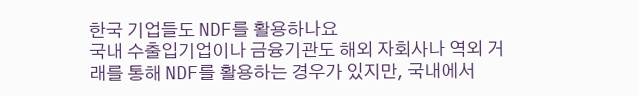한국 기업들도 NDF를 활용하나요
국내 수출입기업이나 금융기관도 해외 자회사나 역외 거래를 통해 NDF를 활용하는 경우가 있지만, 국내에서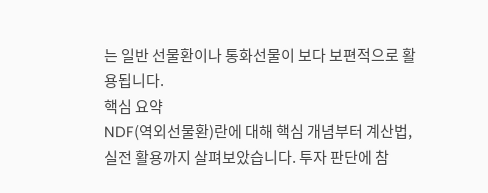는 일반 선물환이나 통화선물이 보다 보편적으로 활용됩니다.
핵심 요약
NDF(역외선물환)란에 대해 핵심 개념부터 계산법, 실전 활용까지 살펴보았습니다. 투자 판단에 참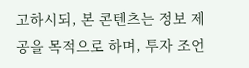고하시되, 본 콘텐츠는 정보 제공을 목적으로 하며, 투자 조언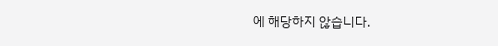에 해당하지 않습니다.